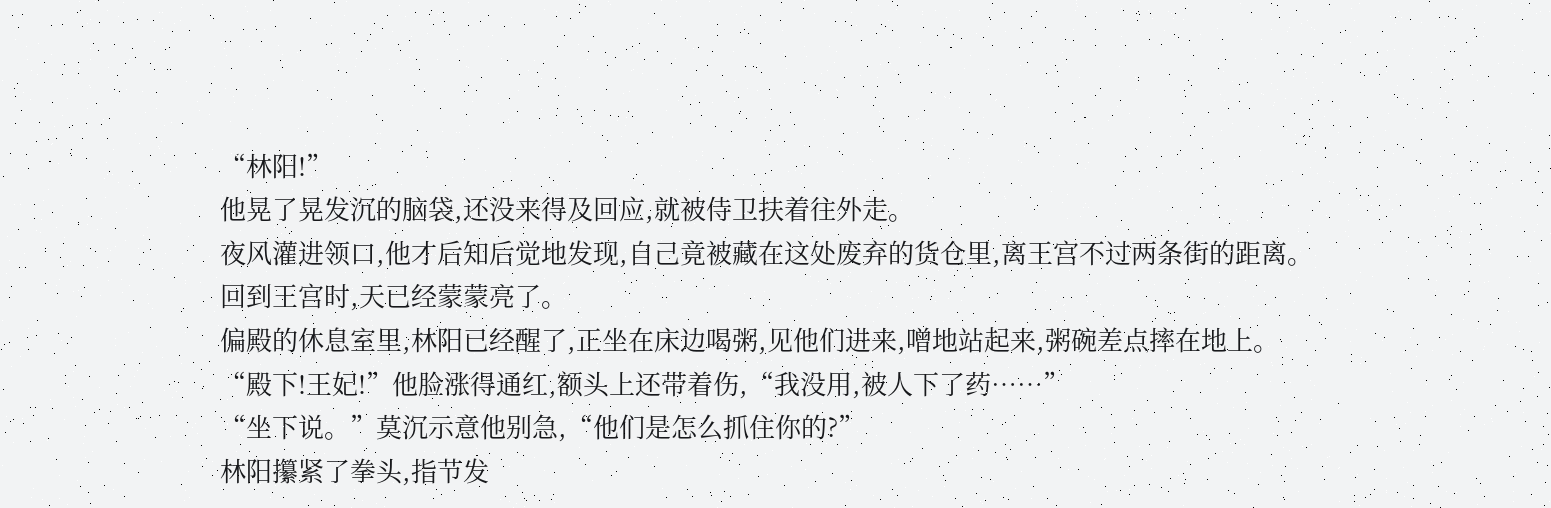“林阳!”
他晃了晃发沉的脑袋,还没来得及回应,就被侍卫扶着往外走。
夜风灌进领口,他才后知后觉地发现,自己竟被藏在这处废弃的货仓里,离王宫不过两条街的距离。
回到王宫时,天已经蒙蒙亮了。
偏殿的休息室里,林阳已经醒了,正坐在床边喝粥,见他们进来,噌地站起来,粥碗差点摔在地上。
“殿下!王妃!”他脸涨得通红,额头上还带着伤,“我没用,被人下了药……”
“坐下说。”莫沉示意他别急,“他们是怎么抓住你的?”
林阳攥紧了拳头,指节发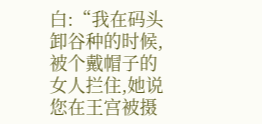白:“我在码头卸谷种的时候,被个戴帽子的女人拦住,她说您在王宫被摄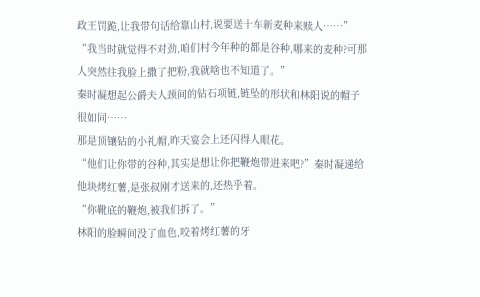政王罚跪,让我带句话给靠山村,说要送十车新麦种来赎人……”
“我当时就觉得不对劲,咱们村今年种的都是谷种,哪来的麦种?可那人突然往我脸上撒了把粉,我就啥也不知道了。”
秦时凝想起公爵夫人颈间的钻石项链,链坠的形状和林阳说的帽子很如同……
那是顶镶钻的小礼帽,昨天宴会上还闪得人眼花。
“他们让你带的谷种,其实是想让你把鞭炮带进来吧?”秦时凝递给他块烤红薯,是张叔刚才送来的,还热乎着。
“你靴底的鞭炮,被我们拆了。”
林阳的脸瞬间没了血色,咬着烤红薯的牙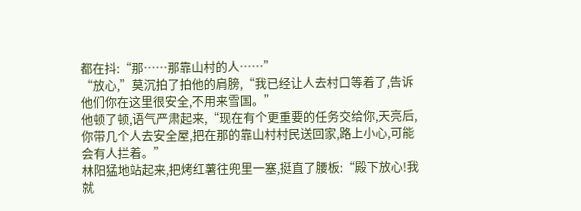都在抖:“那……那靠山村的人……”
“放心,”莫沉拍了拍他的肩膀,“我已经让人去村口等着了,告诉他们你在这里很安全,不用来雪国。”
他顿了顿,语气严肃起来,“现在有个更重要的任务交给你,天亮后,你带几个人去安全屋,把在那的靠山村村民送回家,路上小心,可能会有人拦着。”
林阳猛地站起来,把烤红薯往兜里一塞,挺直了腰板:“殿下放心!我就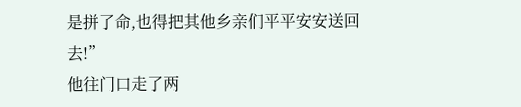是拼了命,也得把其他乡亲们平平安安送回去!”
他往门口走了两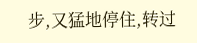步,又猛地停住,转过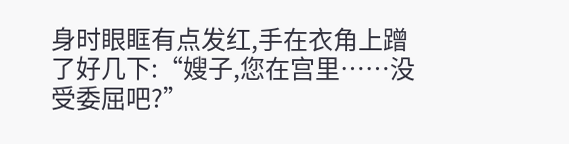身时眼眶有点发红,手在衣角上蹭了好几下:“嫂子,您在宫里……没受委屈吧?”